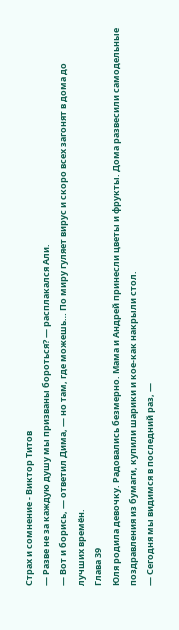Страх и сомнение - Виктор Титов
— Разве не за каждую душу мы призваны бороться? — расплакался Али.
— Вот и борись, — ответил Дима, — но там, где можешь… По миру гуляет вирус и скоро всех загонят в дома до лучших времён.
Глава 39
Юля родила девочку. Радовались безмерно. Мама и Андрей принесли цветы и фрукты. Дома развесили самодельные поздравления из бумаги, купили шарики и кое-как накрыли стол.
— Сегодня мы видимся в последний раз, —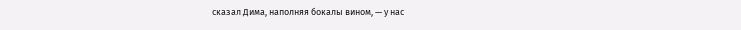сказал Дима, наполняя бокалы вином, — у нас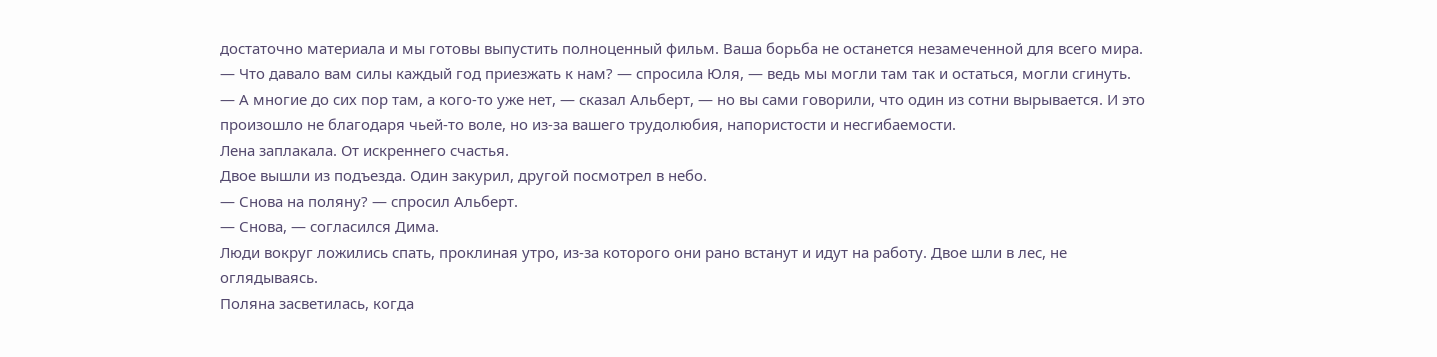достаточно материала и мы готовы выпустить полноценный фильм. Ваша борьба не останется незамеченной для всего мира.
— Что давало вам силы каждый год приезжать к нам? — спросила Юля, — ведь мы могли там так и остаться, могли сгинуть.
— А многие до сих пор там, а кого-то уже нет, — сказал Альберт, — но вы сами говорили, что один из сотни вырывается. И это произошло не благодаря чьей-то воле, но из-за вашего трудолюбия, напористости и несгибаемости.
Лена заплакала. От искреннего счастья.
Двое вышли из подъезда. Один закурил, другой посмотрел в небо.
— Снова на поляну? — спросил Альберт.
— Снова, — согласился Дима.
Люди вокруг ложились спать, проклиная утро, из-за которого они рано встанут и идут на работу. Двое шли в лес, не оглядываясь.
Поляна засветилась, когда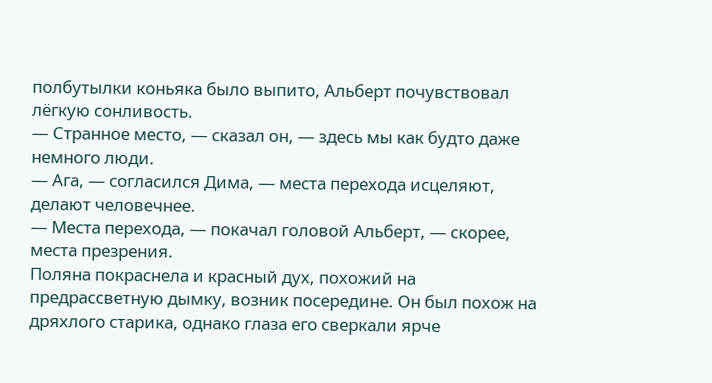полбутылки коньяка было выпито, Альберт почувствовал лёгкую сонливость.
— Странное место, — сказал он, — здесь мы как будто даже немного люди.
— Ага, — согласился Дима, — места перехода исцеляют, делают человечнее.
— Места перехода, — покачал головой Альберт, — скорее, места презрения.
Поляна покраснела и красный дух, похожий на предрассветную дымку, возник посередине. Он был похож на дряхлого старика, однако глаза его сверкали ярче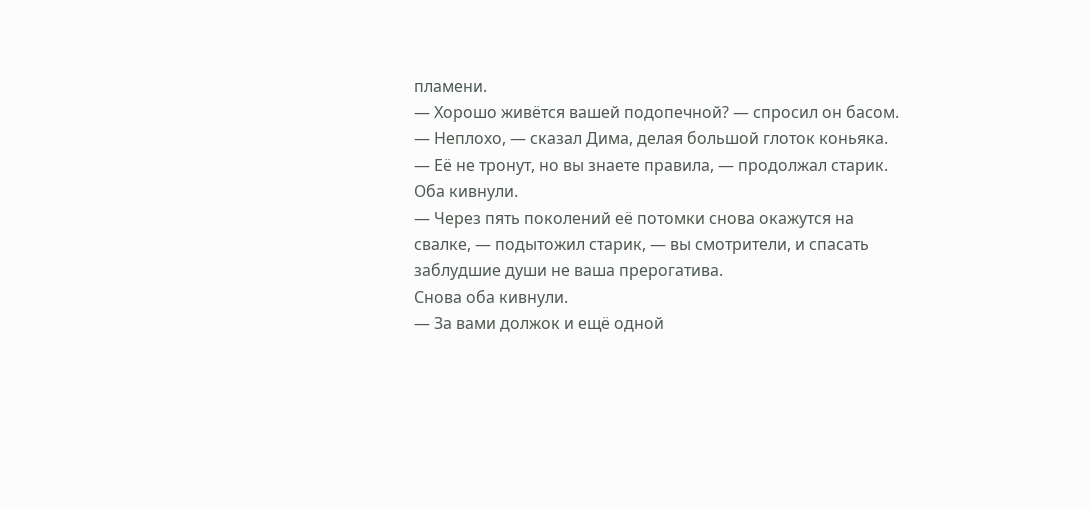пламени.
— Хорошо живётся вашей подопечной? — спросил он басом.
— Неплохо, — сказал Дима, делая большой глоток коньяка.
— Её не тронут, но вы знаете правила, — продолжал старик.
Оба кивнули.
— Через пять поколений её потомки снова окажутся на свалке, — подытожил старик, — вы смотрители, и спасать заблудшие души не ваша прерогатива.
Снова оба кивнули.
— За вами должок и ещё одной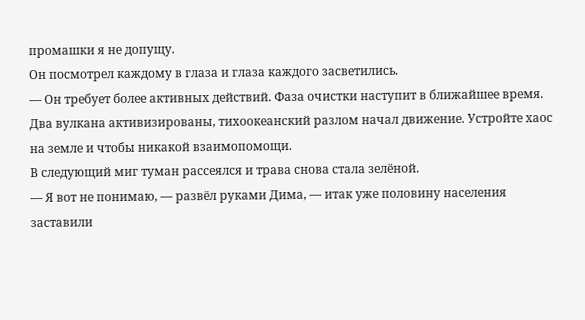промашки я не допущу.
Он посмотрел каждому в глаза и глаза каждого засветились.
— Он требует более активных действий. Фаза очистки наступит в ближайшее время. Два вулкана активизированы, тихоокеанский разлом начал движение. Устройте хаос на земле и чтобы никакой взаимопомощи.
В следующий миг туман рассеялся и трава снова стала зелёной.
— Я вот не понимаю, — развёл руками Дима, — итак уже половину населения заставили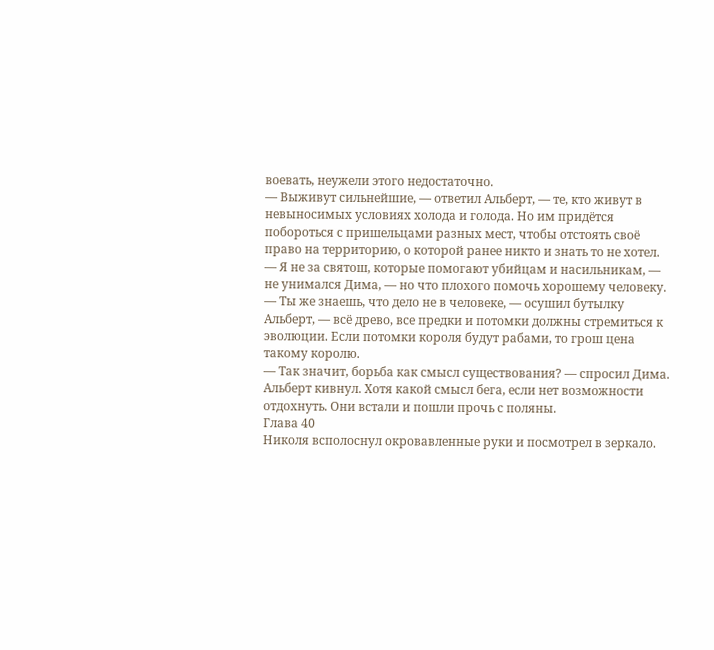воевать, неужели этого недостаточно.
— Выживут сильнейшие, — ответил Альберт, — те, кто живут в невыносимых условиях холода и голода. Но им придётся побороться с пришельцами разных мест, чтобы отстоять своё право на территорию, о которой ранее никто и знать то не хотел.
— Я не за святош, которые помогают убийцам и насильникам, — не унимался Дима, — но что плохого помочь хорошему человеку.
— Ты же знаешь, что дело не в человеке, — осушил бутылку Альберт, — всё древо, все предки и потомки должны стремиться к эволюции. Если потомки короля будут рабами, то грош цена такому королю.
— Так значит, борьба как смысл существования? — спросил Дима.
Альберт кивнул. Хотя какой смысл бега, если нет возможности отдохнуть. Они встали и пошли прочь с поляны.
Глава 40
Николя всполоснул окровавленные руки и посмотрел в зеркало.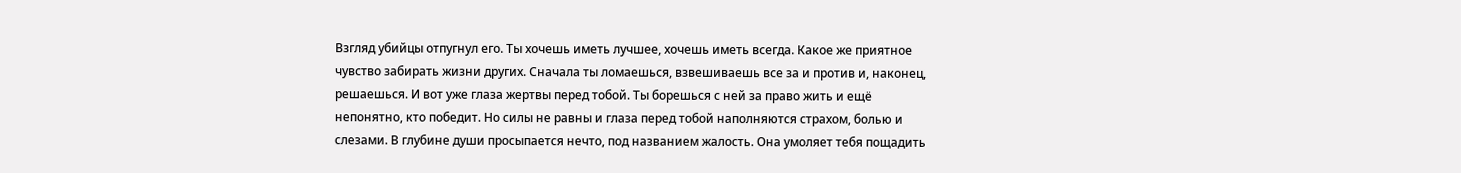Взгляд убийцы отпугнул его. Ты хочешь иметь лучшее, хочешь иметь всегда. Какое же приятное чувство забирать жизни других. Сначала ты ломаешься, взвешиваешь все за и против и, наконец, решаешься. И вот уже глаза жертвы перед тобой. Ты борешься с ней за право жить и ещё непонятно, кто победит. Но силы не равны и глаза перед тобой наполняются страхом, болью и слезами. В глубине души просыпается нечто, под названием жалость. Она умоляет тебя пощадить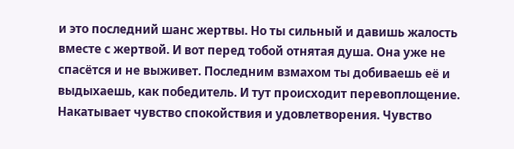и это последний шанс жертвы. Но ты сильный и давишь жалость вместе с жертвой. И вот перед тобой отнятая душа. Она уже не спасётся и не выживет. Последним взмахом ты добиваешь её и выдыхаешь, как победитель. И тут происходит перевоплощение. Накатывает чувство спокойствия и удовлетворения. Чувство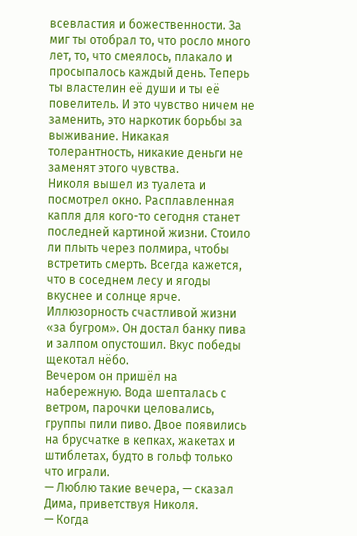всевластия и божественности. За миг ты отобрал то, что росло много лет, то, что смеялось, плакало и просыпалось каждый день. Теперь ты властелин её души и ты её повелитель. И это чувство ничем не заменить, это наркотик борьбы за выживание. Никакая толерантность, никакие деньги не заменят этого чувства.
Николя вышел из туалета и посмотрел окно. Расплавленная капля для кого-то сегодня станет последней картиной жизни. Стоило ли плыть через полмира, чтобы встретить смерть. Всегда кажется, что в соседнем лесу и ягоды вкуснее и солнце ярче. Иллюзорность счастливой жизни «за бугром». Он достал банку пива и залпом опустошил. Вкус победы щекотал нёбо.
Вечером он пришёл на набережную. Вода шепталась с ветром, парочки целовались, группы пили пиво. Двое появились на брусчатке в кепках, жакетах и штиблетах, будто в гольф только что играли.
— Люблю такие вечера, — сказал Дима, приветствуя Николя.
— Когда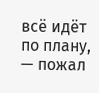всё идёт по плану, — пожал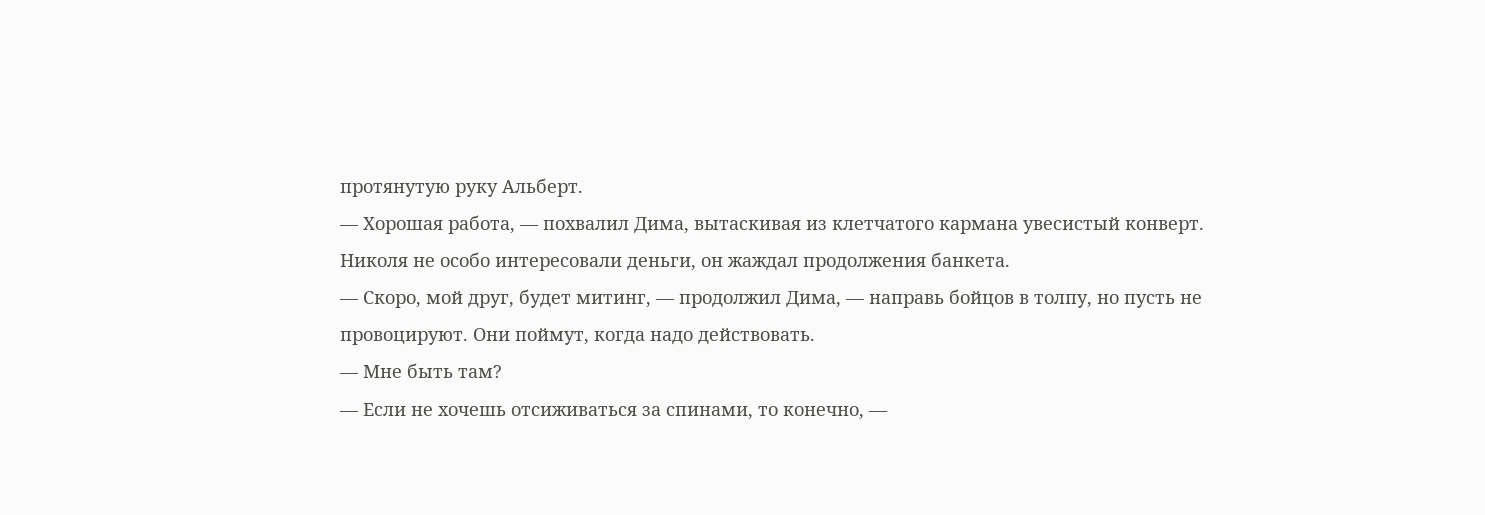протянутую руку Альберт.
— Хорошая работа, — похвалил Дима, вытаскивая из клетчатого кармана увесистый конверт.
Николя не особо интересовали деньги, он жаждал продолжения банкета.
— Скоро, мой друг, будет митинг, — продолжил Дима, — направь бойцов в толпу, но пусть не провоцируют. Они поймут, когда надо действовать.
— Мне быть там?
— Если не хочешь отсиживаться за спинами, то конечно, —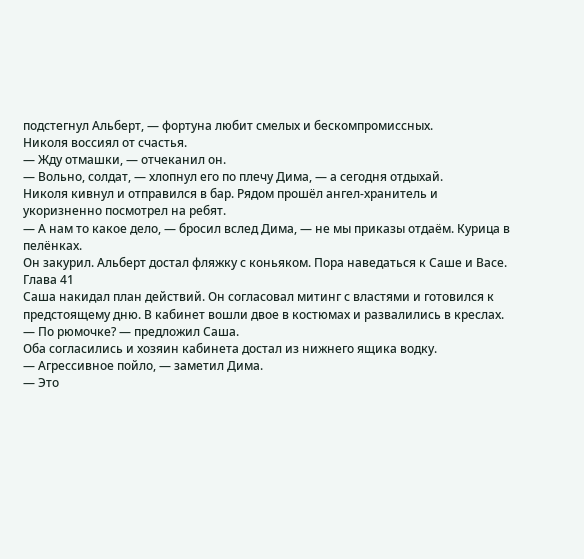подстегнул Альберт, — фортуна любит смелых и бескомпромиссных.
Николя воссиял от счастья.
— Жду отмашки, — отчеканил он.
— Вольно, солдат, — хлопнул его по плечу Дима, — а сегодня отдыхай.
Николя кивнул и отправился в бар. Рядом прошёл ангел-хранитель и укоризненно посмотрел на ребят.
— А нам то какое дело, — бросил вслед Дима, — не мы приказы отдаём. Курица в пелёнках.
Он закурил. Альберт достал фляжку с коньяком. Пора наведаться к Саше и Васе.
Глава 41
Саша накидал план действий. Он согласовал митинг с властями и готовился к предстоящему дню. В кабинет вошли двое в костюмах и развалились в креслах.
— По рюмочке? — предложил Саша.
Оба согласились и хозяин кабинета достал из нижнего ящика водку.
— Агрессивное пойло, — заметил Дима.
— Это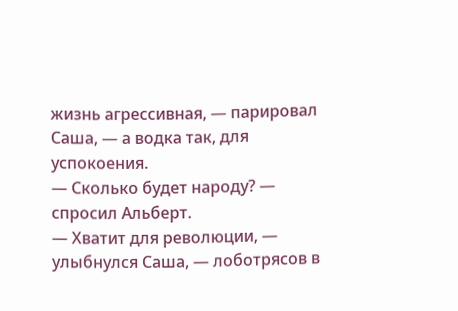жизнь агрессивная, — парировал Саша, — а водка так, для успокоения.
— Сколько будет народу? — спросил Альберт.
— Хватит для революции, — улыбнулся Саша, — лоботрясов в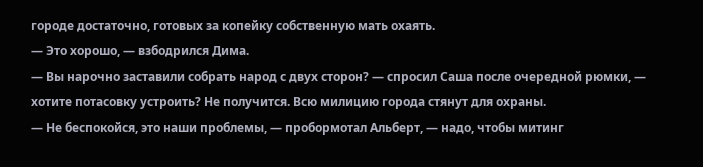городе достаточно, готовых за копейку собственную мать охаять.
— Это хорошо, — взбодрился Дима.
— Вы нарочно заставили собрать народ с двух сторон? — спросил Саша после очередной рюмки, — хотите потасовку устроить? Не получится. Всю милицию города стянут для охраны.
— Не беспокойся, это наши проблемы, — пробормотал Альберт, — надо, чтобы митинг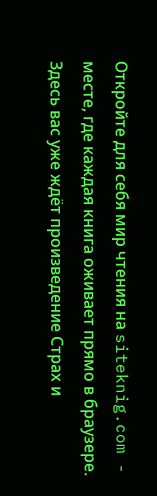Откройте для себя мир чтения на siteknig.com - месте, где каждая книга оживает прямо в браузере. Здесь вас уже ждёт произведение Страх и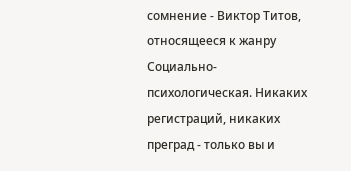сомнение - Виктор Титов, относящееся к жанру Социально-психологическая. Никаких регистраций, никаких преград - только вы и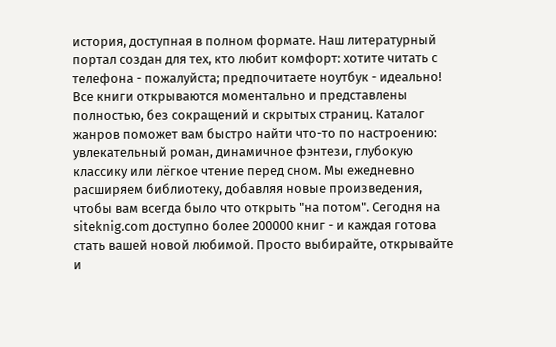история, доступная в полном формате. Наш литературный портал создан для тех, кто любит комфорт: хотите читать с телефона - пожалуйста; предпочитаете ноутбук - идеально! Все книги открываются моментально и представлены полностью, без сокращений и скрытых страниц. Каталог жанров поможет вам быстро найти что-то по настроению: увлекательный роман, динамичное фэнтези, глубокую классику или лёгкое чтение перед сном. Мы ежедневно расширяем библиотеку, добавляя новые произведения, чтобы вам всегда было что открыть "на потом". Сегодня на siteknig.com доступно более 200000 книг - и каждая готова стать вашей новой любимой. Просто выбирайте, открывайте и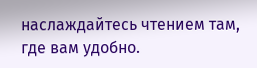наслаждайтесь чтением там, где вам удобно.